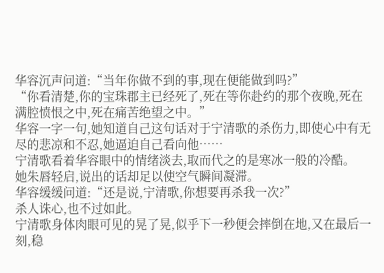华容沉声问道:“当年你做不到的事,现在便能做到吗?”
“你看清楚,你的宝珠郡主已经死了,死在等你赴约的那个夜晚,死在满腔愤恨之中,死在痛苦绝望之中。”
华容一字一句,她知道自己这句话对于宁清歌的杀伤力,即使心中有无尽的悲凉和不忍,她逼迫自己看向他……
宁清歌看着华容眼中的情绪淡去,取而代之的是寒冰一般的冷酷。
她朱唇轻启,说出的话却足以使空气瞬间凝滞。
华容缓缓问道:“还是说,宁清歌,你想要再杀我一次?”
杀人诛心,也不过如此。
宁清歌身体肉眼可见的晃了晃,似乎下一秒便会摔倒在地,又在最后一刻,稳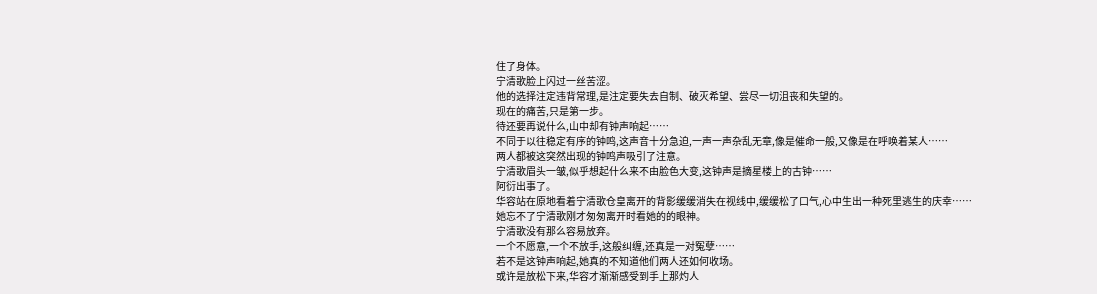住了身体。
宁清歌脸上闪过一丝苦涩。
他的选择注定违背常理,是注定要失去自制、破灭希望、尝尽一切沮丧和失望的。
现在的痛苦,只是第一步。
待还要再说什么,山中却有钟声响起……
不同于以往稳定有序的钟鸣,这声音十分急迫,一声一声杂乱无章,像是催命一般,又像是在呼唤着某人……
两人都被这突然出现的钟鸣声吸引了注意。
宁清歌眉头一皱,似乎想起什么来不由脸色大变,这钟声是摘星楼上的古钟……
阿衍出事了。
华容站在原地看着宁清歌仓皇离开的背影缓缓消失在视线中,缓缓松了口气,心中生出一种死里逃生的庆幸……
她忘不了宁清歌刚才匆匆离开时看她的的眼神。
宁清歌没有那么容易放弃。
一个不愿意,一个不放手,这般纠缠,还真是一对冤孽……
若不是这钟声响起,她真的不知道他们两人还如何收场。
或许是放松下来,华容才渐渐感受到手上那灼人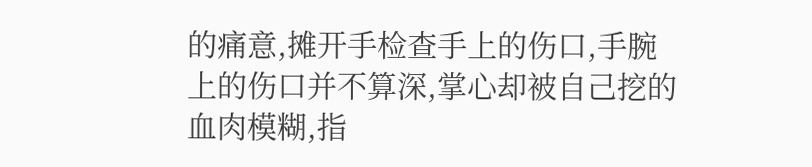的痛意,摊开手检查手上的伤口,手腕上的伤口并不算深,掌心却被自己挖的血肉模糊,指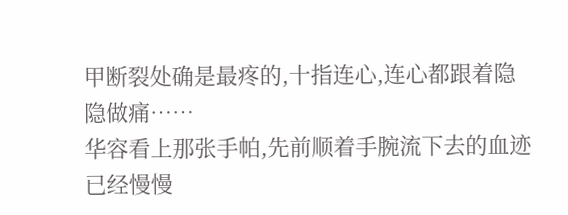甲断裂处确是最疼的,十指连心,连心都跟着隐隐做痛……
华容看上那张手帕,先前顺着手腕流下去的血迹已经慢慢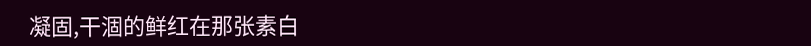凝固,干涸的鲜红在那张素白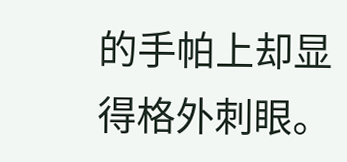的手帕上却显得格外刺眼。